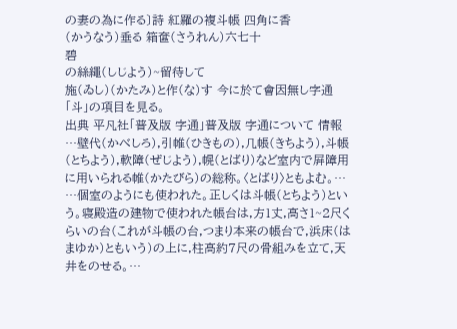の妻の為に作る〕詩 紅羅の複斗帳 四角に香
(かうなう)垂る 箱奩(さうれん)六七十
碧
の絲繩(しじよう)~留待して
施(ゐし)(かたみ)と作(な)す 今に於て會因無し字通「斗」の項目を見る。
出典 平凡社「普及版 字通」普及版 字通について 情報
…壁代(かべしろ),引帷(ひきもの),几帳(きちよう),斗帳(とちよう),軟障(ぜじよう),幌(とばり)など室内で屛障用に用いられる帷(かたびら)の総称。〈とばり〉ともよむ。…
…個室のようにも使われた。正しくは斗帳(とちよう)という。寝殿造の建物で使われた帳台は,方1丈,高さ1~2尺くらいの台(これが斗帳の台,つまり本来の帳台で,浜床(はまゆか)ともいう)の上に,柱高約7尺の骨組みを立て,天井をのせる。…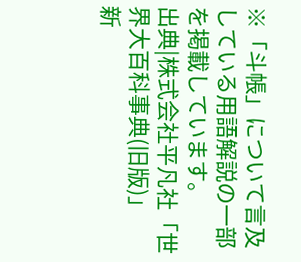※「斗帳」について言及している用語解説の一部を掲載しています。
出典|株式会社平凡社「世界大百科事典(旧版)」
新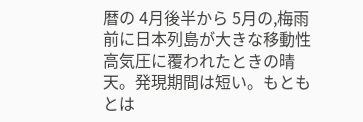暦の 4月後半から 5月の,梅雨前に日本列島が大きな移動性高気圧に覆われたときの晴天。発現期間は短い。もともとは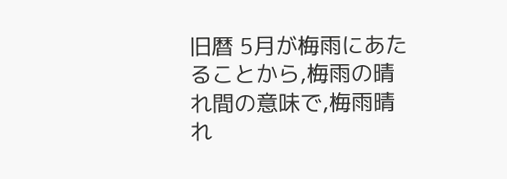旧暦 5月が梅雨にあたることから,梅雨の晴れ間の意味で,梅雨晴れ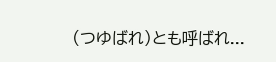(つゆばれ)とも呼ばれ...